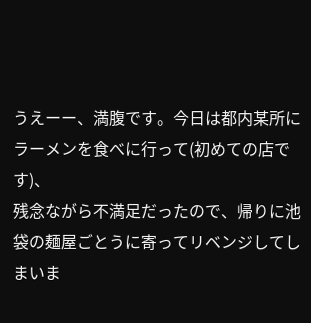うえーー、満腹です。今日は都内某所にラーメンを食べに行って(初めての店です)、
残念ながら不満足だったので、帰りに池袋の麺屋ごとうに寄ってリベンジしてしまいま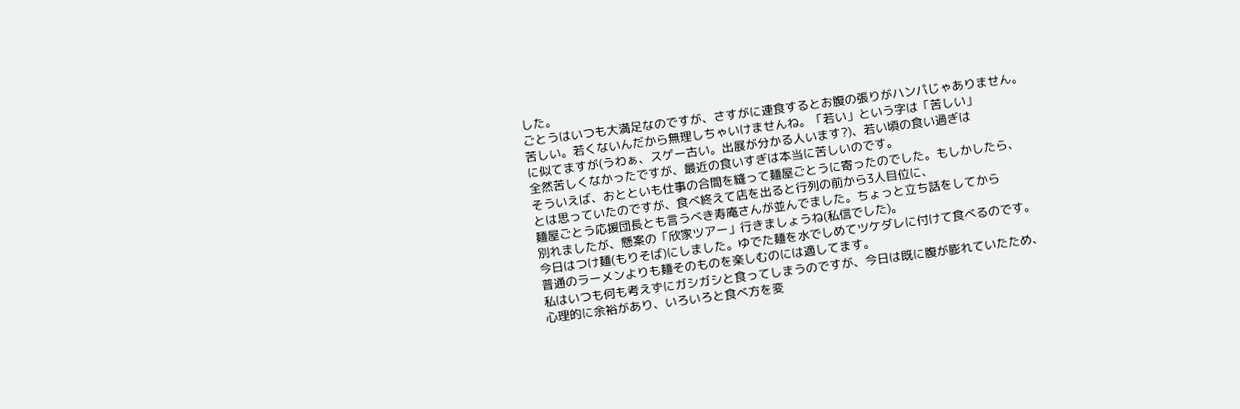した。
ごとうはいつも大満足なのですが、さすがに連食するとお腹の張りがハンパじゃありません。
苦しい。若くないんだから無理しちゃいけませんね。「若い」という字は「苦しい」
に似てますが(うわぁ、スゲー古い。出展が分かる人います?)、若い頃の食い過ぎは
全然苦しくなかったですが、最近の食いすぎは本当に苦しいのです。
そういえば、おとといも仕事の合間を縫って麺屋ごとうに寄ったのでした。もしかしたら、
とは思っていたのですが、食べ終えて店を出ると行列の前から3人目位に、
麺屋ごとう応援団長とも言うべき寿庵さんが並んでました。ちょっと立ち話をしてから
別れましたが、懸案の「欣家ツアー」行きましょうね(私信でした)。
今日はつけ麺(もりそば)にしました。ゆでた麺を水でしめてツケダレに付けて食べるのです。
普通のラーメンよりも麺そのものを楽しむのには適してます。
私はいつも何も考えずにガシガシと食ってしまうのですが、今日は既に腹が膨れていたため、
心理的に余裕があり、いろいろと食べ方を変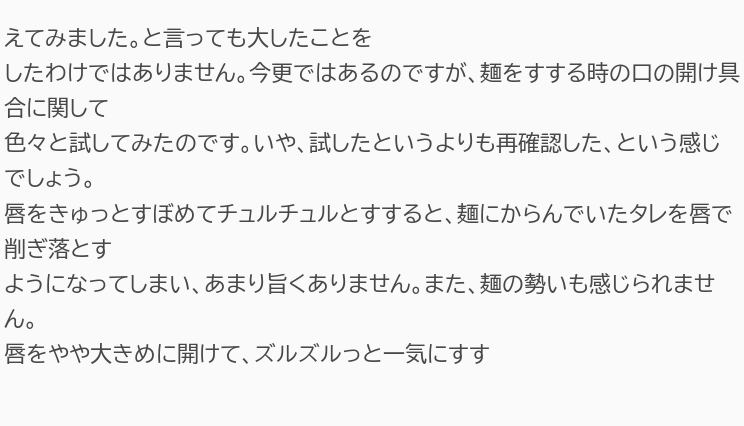えてみました。と言っても大したことを
したわけではありません。今更ではあるのですが、麺をすする時の口の開け具合に関して
色々と試してみたのです。いや、試したというよりも再確認した、という感じでしょう。
唇をきゅっとすぼめてチュルチュルとすすると、麺にからんでいたタレを唇で削ぎ落とす
ようになってしまい、あまり旨くありません。また、麺の勢いも感じられません。
唇をやや大きめに開けて、ズルズルっと一気にすす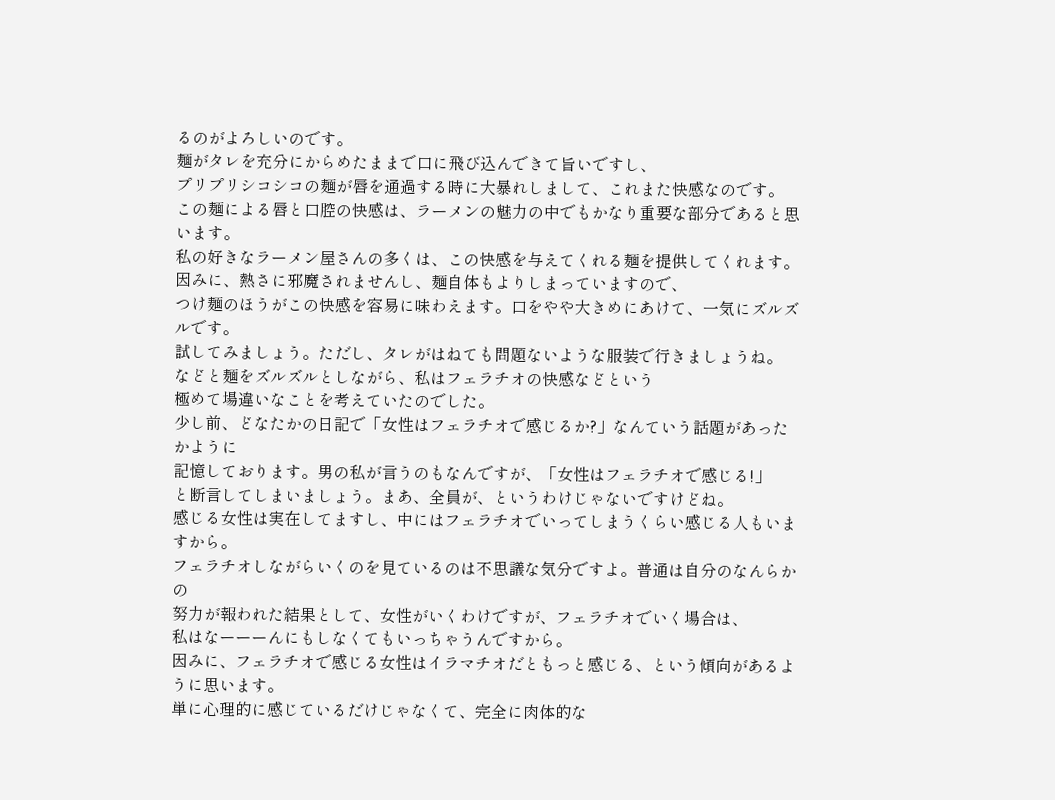るのがよろしいのです。
麺がタレを充分にからめたままで口に飛び込んできて旨いですし、
プリプリシコシコの麺が唇を通過する時に大暴れしまして、これまた快感なのです。
この麺による唇と口腔の快感は、ラーメンの魅力の中でもかなり重要な部分であると思います。
私の好きなラーメン屋さんの多くは、この快感を与えてくれる麺を提供してくれます。
因みに、熱さに邪魔されませんし、麺自体もよりしまっていますので、
つけ麺のほうがこの快感を容易に味わえます。口をやや大きめにあけて、一気にズルズルです。
試してみましょう。ただし、タレがはねても問題ないような服装で行きましょうね。
などと麺をズルズルとしながら、私はフェラチオの快感などという
極めて場違いなことを考えていたのでした。
少し前、どなたかの日記で「女性はフェラチオで感じるか?」なんていう話題があったかように
記憶しております。男の私が言うのもなんですが、「女性はフェラチオで感じる!」
と断言してしまいましょう。まあ、全員が、というわけじゃないですけどね。
感じる女性は実在してますし、中にはフェラチオでいってしまうくらい感じる人もいますから。
フェラチオしながらいくのを見ているのは不思議な気分ですよ。普通は自分のなんらかの
努力が報われた結果として、女性がいくわけですが、フェラチオでいく場合は、
私はなーーーんにもしなくてもいっちゃうんですから。
因みに、フェラチオで感じる女性はイラマチオだともっと感じる、という傾向があるように思います。
単に心理的に感じているだけじゃなくて、完全に肉体的な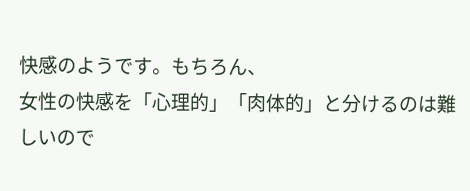快感のようです。もちろん、
女性の快感を「心理的」「肉体的」と分けるのは難しいので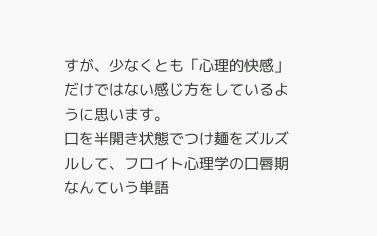すが、少なくとも「心理的快感」
だけではない感じ方をしているように思います。
口を半開き状態でつけ麺をズルズルして、フロイト心理学の口唇期なんていう単語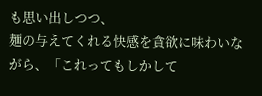も思い出しつつ、
麺の与えてくれる快感を貪欲に味わいながら、「これってもしかして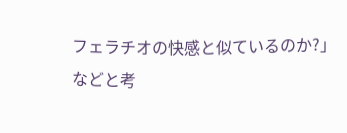フェラチオの快感と似ているのか?」
などと考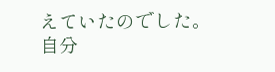えていたのでした。
自分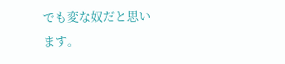でも変な奴だと思います。